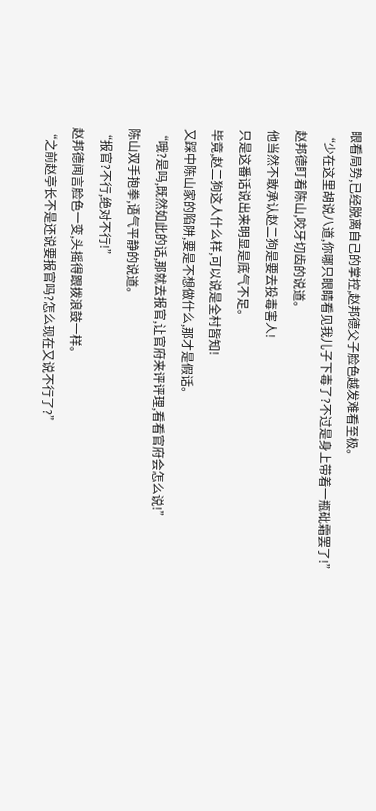眼看局势,已经脱离自己的掌控,赵邦德父子脸色越发难看至极。
“少在这里胡说八道,你哪只眼睛看见我儿子下毒了?不过是身上带着一瓶砒霜罢了!”
赵邦德盯着陈山,咬牙切齿的说道。
他当然不敢承认赵二狗是要去投毒害人!
只是这番话说出来明显是底气不足。
毕竟,赵二狗这人什么样,可以说是全村皆知!
又踩中陈山家的陷阱,要是不想做什么,那才是假话。
“哦?是吗,既然如此的话,那就去报官,让官府来评评理,看看官府会怎么说!”
陈山双手抱拳,语气平静的说道。
“报官?不行,绝对不行!”
赵邦德闻言脸色一变,头摇得跟拨浪鼓一样。
“之前赵亭长不是还说要报官吗?怎么现在又说不行了?”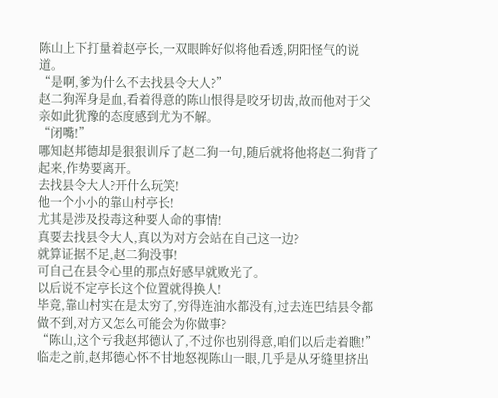陈山上下打量着赵亭长,一双眼眸好似将他看透,阴阳怪气的说道。
“是啊,爹为什么不去找县令大人?”
赵二狗浑身是血,看着得意的陈山恨得是咬牙切齿,故而他对于父亲如此犹豫的态度感到尤为不解。
“闭嘴!”
哪知赵邦德却是狠狠训斥了赵二狗一句,随后就将他将赵二狗背了起来,作势要离开。
去找县令大人?开什么玩笑!
他一个小小的靠山村亭长!
尤其是涉及投毒这种要人命的事情!
真要去找县令大人,真以为对方会站在自己这一边?
就算证据不足,赵二狗没事!
可自己在县令心里的那点好感早就败光了。
以后说不定亭长这个位置就得换人!
毕竟,靠山村实在是太穷了,穷得连油水都没有,过去连巴结县令都做不到,对方又怎么可能会为你做事?
“陈山,这个亏我赵邦德认了,不过你也别得意,咱们以后走着瞧!”
临走之前,赵邦德心怀不甘地怒视陈山一眼,几乎是从牙缝里挤出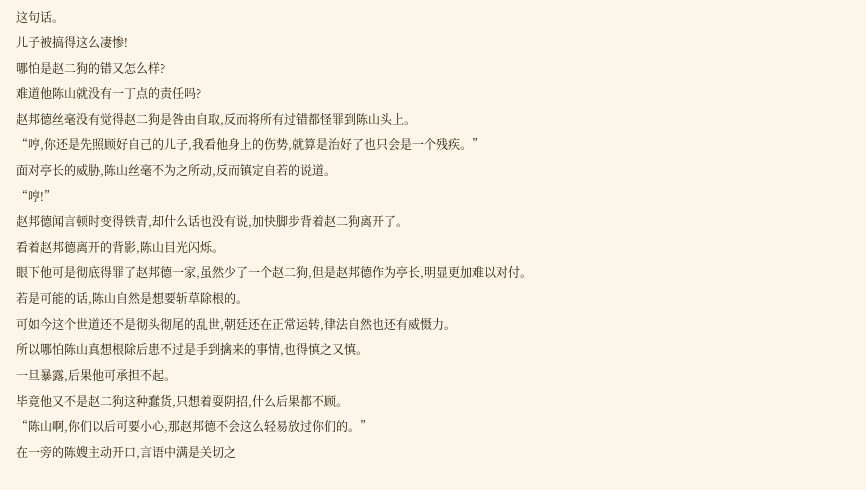这句话。
儿子被搞得这么凄惨!
哪怕是赵二狗的错又怎么样?
难道他陈山就没有一丁点的责任吗?
赵邦德丝毫没有觉得赵二狗是咎由自取,反而将所有过错都怪罪到陈山头上。
“哼,你还是先照顾好自己的儿子,我看他身上的伤势,就算是治好了也只会是一个残疾。”
面对亭长的威胁,陈山丝毫不为之所动,反而镇定自若的说道。
“哼!”
赵邦德闻言顿时变得铁青,却什么话也没有说,加快脚步背着赵二狗离开了。
看着赵邦德离开的背影,陈山目光闪烁。
眼下他可是彻底得罪了赵邦德一家,虽然少了一个赵二狗,但是赵邦德作为亭长,明显更加难以对付。
若是可能的话,陈山自然是想要斩草除根的。
可如今这个世道还不是彻头彻尾的乱世,朝廷还在正常运转,律法自然也还有威慑力。
所以哪怕陈山真想根除后患不过是手到擒来的事情,也得慎之又慎。
一旦暴露,后果他可承担不起。
毕竟他又不是赵二狗这种蠢货,只想着耍阴招,什么后果都不顾。
“陈山啊,你们以后可要小心,那赵邦德不会这么轻易放过你们的。”
在一旁的陈嫂主动开口,言语中满是关切之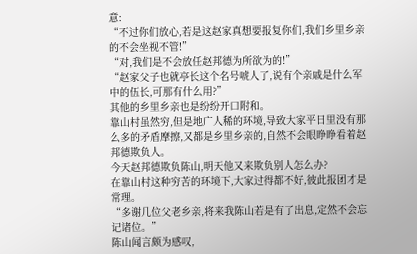意:
“不过你们放心,若是这赵家真想要报复你们,我们乡里乡亲的不会坐视不管!”
“对,我们是不会放任赵邦德为所欲为的!”
“赵家父子也就亭长这个名号唬人了,说有个亲戚是什么军中的伍长,可那有什么用?”
其他的乡里乡亲也是纷纷开口附和。
靠山村虽然穷,但是地广人稀的环境,导致大家平日里没有那么多的矛盾摩擦,又都是乡里乡亲的,自然不会眼睁睁看着赵邦德欺负人。
今天赵邦德欺负陈山,明天他又来欺负别人怎么办?
在靠山村这种穷苦的环境下,大家过得都不好,彼此报团才是常理。
“多谢几位父老乡亲,将来我陈山若是有了出息,定然不会忘记诸位。”
陈山闻言颇为感叹,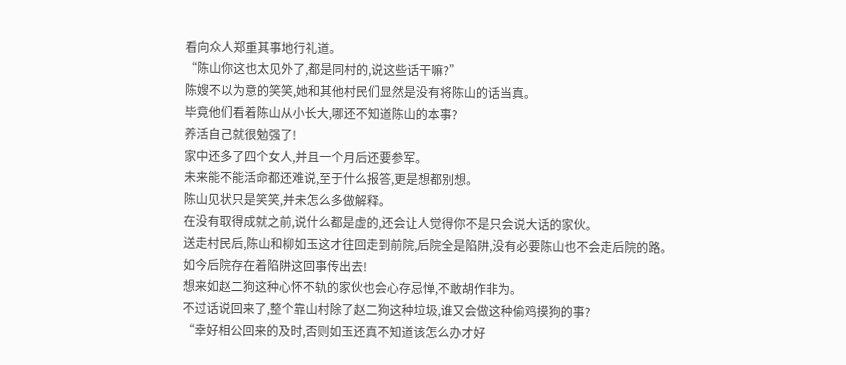看向众人郑重其事地行礼道。
“陈山你这也太见外了,都是同村的,说这些话干嘛?”
陈嫂不以为意的笑笑,她和其他村民们显然是没有将陈山的话当真。
毕竟他们看着陈山从小长大,哪还不知道陈山的本事?
养活自己就很勉强了!
家中还多了四个女人,并且一个月后还要参军。
未来能不能活命都还难说,至于什么报答,更是想都别想。
陈山见状只是笑笑,并未怎么多做解释。
在没有取得成就之前,说什么都是虚的,还会让人觉得你不是只会说大话的家伙。
送走村民后,陈山和柳如玉这才往回走到前院,后院全是陷阱,没有必要陈山也不会走后院的路。
如今后院存在着陷阱这回事传出去!
想来如赵二狗这种心怀不轨的家伙也会心存忌惮,不敢胡作非为。
不过话说回来了,整个靠山村除了赵二狗这种垃圾,谁又会做这种偷鸡摸狗的事?
“幸好相公回来的及时,否则如玉还真不知道该怎么办才好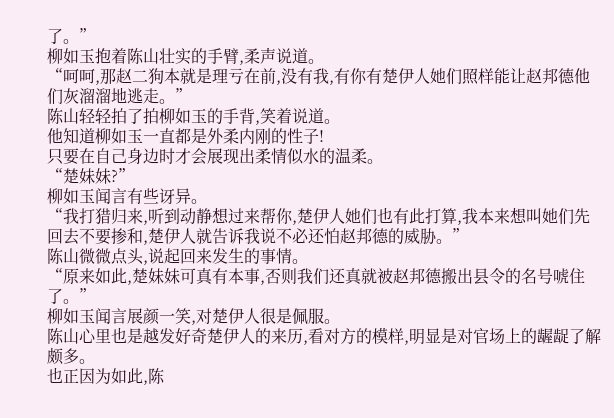了。”
柳如玉抱着陈山壮实的手臂,柔声说道。
“呵呵,那赵二狗本就是理亏在前,没有我,有你有楚伊人她们照样能让赵邦德他们灰溜溜地逃走。”
陈山轻轻拍了拍柳如玉的手背,笑着说道。
他知道柳如玉一直都是外柔内刚的性子!
只要在自己身边时才会展现出柔情似水的温柔。
“楚妹妹?”
柳如玉闻言有些讶异。
“我打猎归来,听到动静想过来帮你,楚伊人她们也有此打算,我本来想叫她们先回去不要掺和,楚伊人就告诉我说不必还怕赵邦德的威胁。”
陈山微微点头,说起回来发生的事情。
“原来如此,楚妹妹可真有本事,否则我们还真就被赵邦德搬出县令的名号唬住了。”
柳如玉闻言展颜一笑,对楚伊人很是佩服。
陈山心里也是越发好奇楚伊人的来历,看对方的模样,明显是对官场上的龌龊了解颇多。
也正因为如此,陈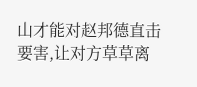山才能对赵邦德直击要害,让对方草草离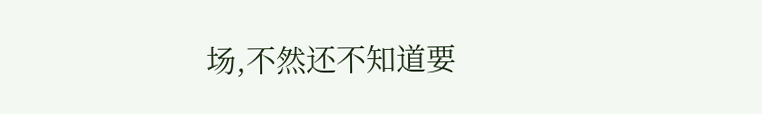场,不然还不知道要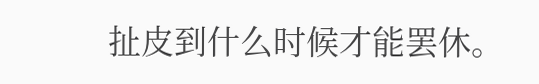扯皮到什么时候才能罢休。